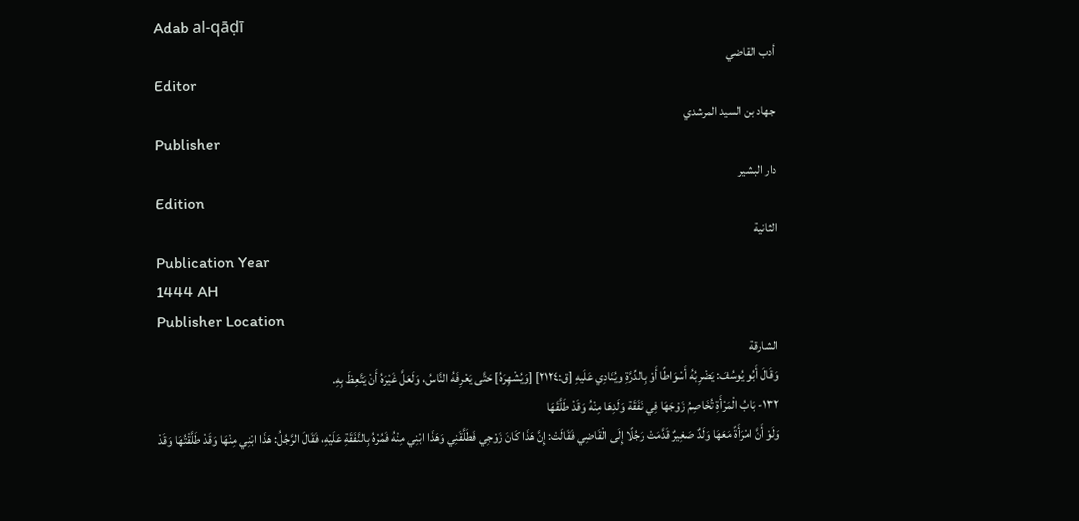Adab al-qāḍī
أدب القاضي
Editor
جهاد بن السيد المرشدي
Publisher
دار البشير
Edition
الثانية
Publication Year
1444 AH
Publisher Location
الشارقة
وَقَالَ أَبُو يُوسُفَ: يَضْرِبُهُ أَسْوَاطًا أَوْ بِالدِّرَّةِ ويُنَادِي عَلَيهِ [ق:٢١٢٤] [وَيُشْهِرَهُ] حَتَّى يَعْرِفَهُ النَّاسُ، وَلَعَلَّ غَيْرَهُ أَنْ يَتَّعِظَ بِهِ.
١٣٢- بَابُ الْمَرْأَةِ تُخَاصِمُ زَوْجَهَا فِي نَفَقَة وَلَدِهَا مِنْهُ وَقَدْ طَلَّقَهَا
وَلَوْ أَنَّ امْرَأَةً مَعَهَا وَلَدٌ صَغِيرٌ قَدَّمَتْ رَجُلًا إِلَى الْقَاضِي فَقَالَتْ: إِنَّ هَذَا كَانَ زَوْجِي فَطَلَّقَنِي وَهَذَا ابْنِي مِنْهُ فَمُرْهُ بِالنَّفَقَةِ عَلَيْهِ، فَقَالَ الرَّجُلُ: هَذَا ابْنِي مِنْهَا وَقَدْ طَلَّقْتُهَا وَقَدْ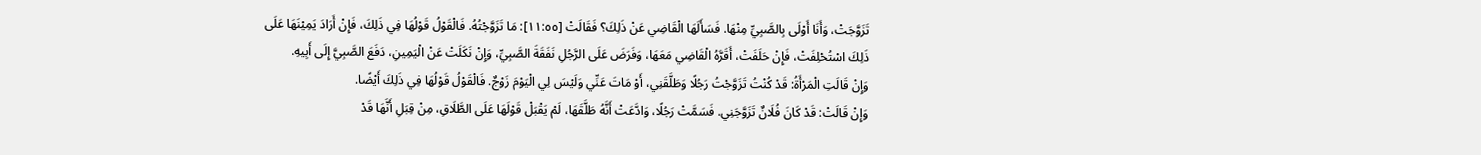تَزَوَّجَتْ، وَأَنَا أَوْلَى بِالصَّبِيِّ مِنْهَا. فَسَأَلَهَا الْقَاضِي عَنْ ذَلِكَ؟ فَقَالَتْ [١١:٥٥]: مَا تَزَوَّجْتُهُ. فَالْقَوْلُ قَوْلُهَا فِي ذَلِكَ، فَإِنْ أَرَادَ يَمِيْنَهَا عَلَى ذَلِكَ اسْتُحْلِفَتْ، فَإِنْ حَلَفَتْ، أَقَرَّهُ الْقَاضِي مَعَهَا، وَفَرَضَ عَلَى الرَّجُلِ نَفَقَةَ الصَّبِيِّ، وَإِنْ نَكَلَتْ عَنْ الْيَمِينِ، دَفَعَ الصَّبِيَّ إِلَى أَبِيهِ.
وَإِنْ قَالَتِ الْمَرْأَةُ: قَدْ كُنْتُ تَزَوَّجْتُ رَجُلًا وَطَلَّقَنِي، أَوْ مَاتَ عَنِّي وَلَيْسَ لِي الْيَوْمَ زَوْجٌ. فَالْقَوْلُ قَوْلُهَا فِي ذَلِكَ أَيْضًا.
وَإِنْ قَالَتْ: قَدْ كَانَ فُلَانٌ تَزَوَّجَنِي. فَسَمَّتْ رَجُلًا، وَادَّعَتْ أَنَّهُ طَلَّقَهَا، لَمْ يَقْبَلْ قَوْلَهَا عَلَى الطَّلَاقِ، مِنْ قِبَلِ أَنَّهَا قَدْ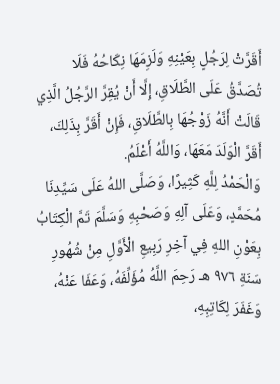أَقَرَّتْ لِرَجُلٍ بِعَيْنِهِ وَلَزِمَهَا نِكَاحُهُ فَلَا تُصَدَّقُ عَلَى الطَّلَاقِ، إِلَّا أَنْ يُقِرَّ الرَّجُلُ الَّذِي قَالَتْ أَنَّهُ زَوْجُهَا بِالطَّلَاقِ، فَإِنْ أَقَرَّ بِذَلِكَ، أَقَرَّ الْوَلَدَ مَعَهَا، وَاللَّهُ أَعْلَمُ.
وَالْحَمْدُ لِلَّهِ كَثِيرًا، وَصَلَّى اللهُ عَلَى سَيِّدِنَا مُحَمَّدٍ، وَعَلَى آلِهِ وَصَحْبِهِ وَسَلَّمَ تَمَّ الْكِتَابُ بِعَوْنِ اللهِ فِي آخِرِ رَبِيعِ الْأَوَّلِ مِنْ شُهُورِ سَنَةِ ٩٧٦ هـ رَحِمَ اللَّهُ مُؤَلِّفَهُ، وَعَفَا عَنْهُ، وَغَفَرَ لِكَاتِبِهِ،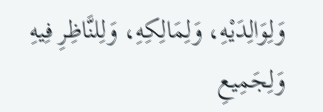وَلِوَالِدَيْهِ، وَلِمَالِكِهِ، وَلِلنَّاظِرِ فِيهِ وَلِجَمِيعِ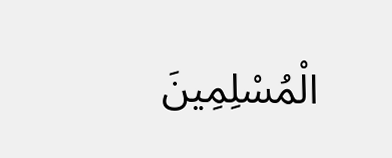الْمُسْلِمِينَ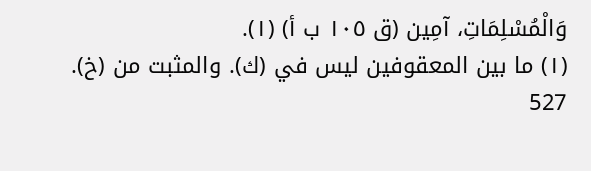وَالْمُسْلِمَاتِ، آمِين (ق ١٠٥ ب أ) (١).
(١) ما بين المعقوفين ليس في (ك). والمثبت من (خ).
527